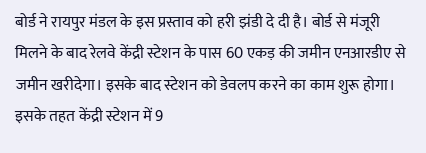बोर्ड ने रायपुर मंडल के इस प्रस्ताव को हरी झंडी दे दी है। बोर्ड से मंजूरी मिलने के बाद रेलवे केंद्री स्टेशन के पास 60 एकड़ की जमीन एनआरडीए से जमीन खरीदेगा। इसके बाद स्टेशन को डेवलप करने का काम शुरू होगा। इसके तहत केंद्री स्टेशन में 9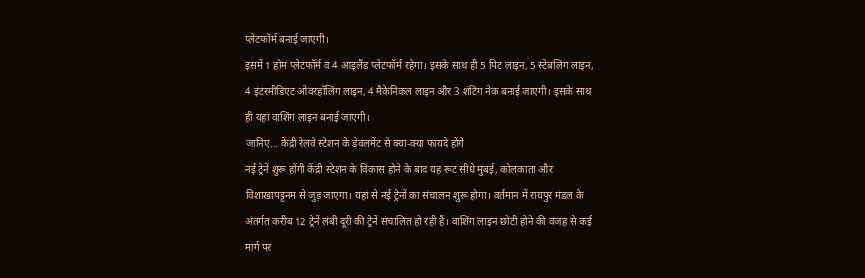प्लेटफॉर्म बनाई जाएगी।
इसमें 1 होम प्लेटफॉर्म व 4 आइलैंड प्लेटफॉर्म रहेगा। इसके साथ ही 5 पिट लाइन, 5 स्टेबलिंग लाइन, 4 इंटरमीडिएट ओवरहॉलिंग लाइन, 4 मैकेनिकल लाइन और 3 शंटिंग नेक बनाई जाएगी। इसके साथ ही यहां वाशिंग लाइन बनाई जाएगी।
जानिए… केंद्री रेलवे स्टेशन के डेवलमेंट से क्या-क्या फायदे होंगे
नई ट्रेनें शुरू होंगी केंद्री स्टेशन के विकास होने के बाद यह रूट सीधे मुंबई, कोलकाता और विशाखापट्टनम से जुड़ जाएगा। यहां से नई ट्रेनों का संचालन शुरू होगा। वर्तमान में रायपुर मंडल के अंतर्गत करीब 12 ट्रेनें लंबी दूरी की ट्रेनें संचालित हो रही हैं। वाशिंग लाइन छोटी होने की वजह से कई मार्ग पर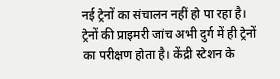नई ट्रेनों का संचालन नहीं हो पा रहा है।
ट्रेनों की प्राइमरी जांच अभी दुर्ग में ही ट्रेनों का परीक्षण होता है। केंद्री स्टेशन के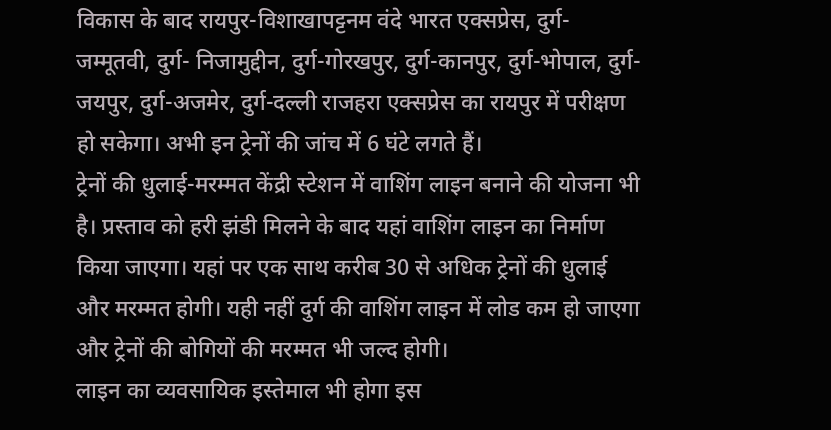विकास के बाद रायपुर-विशाखापट्टनम वंदे भारत एक्सप्रेस, दुर्ग-जम्मूतवी, दुर्ग- निजामुद्दीन, दुर्ग-गोरखपुर, दुर्ग-कानपुर, दुर्ग-भोपाल, दुर्ग-जयपुर, दुर्ग-अजमेर, दुर्ग-दल्ली राजहरा एक्सप्रेस का रायपुर में परीक्षण हो सकेगा। अभी इन ट्रेनों की जांच में 6 घंटे लगते हैं।
ट्रेनों की धुलाई-मरम्मत केंद्री स्टेशन में वाशिंग लाइन बनाने की योजना भी है। प्रस्ताव को हरी झंडी मिलने के बाद यहां वाशिंग लाइन का निर्माण किया जाएगा। यहां पर एक साथ करीब 30 से अधिक ट्रेनों की धुलाई और मरम्मत होगी। यही नहीं दुर्ग की वाशिंग लाइन में लोड कम हो जाएगा और ट्रेनों की बोगियों की मरम्मत भी जल्द होगी।
लाइन का व्यवसायिक इस्तेमाल भी होगा इस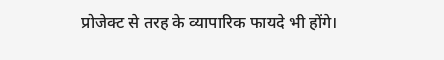प्रोजेक्ट से तरह के व्यापारिक फायदे भी होंगे।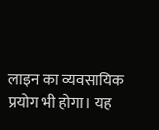लाइन का व्यवसायिक प्रयोग भी होगा। यह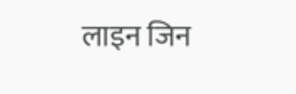लाइन जिन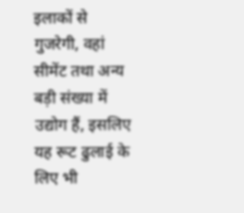इलाकों से गुजरेगी, वहां सीमेंट तथा अन्य बड़ी संख्या में उद्योग हैं, इसलिए यह रूट ढुलाई के लिए भी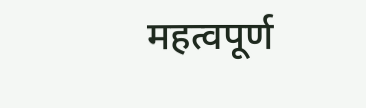महत्वपूर्ण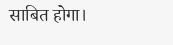साबित होगा।